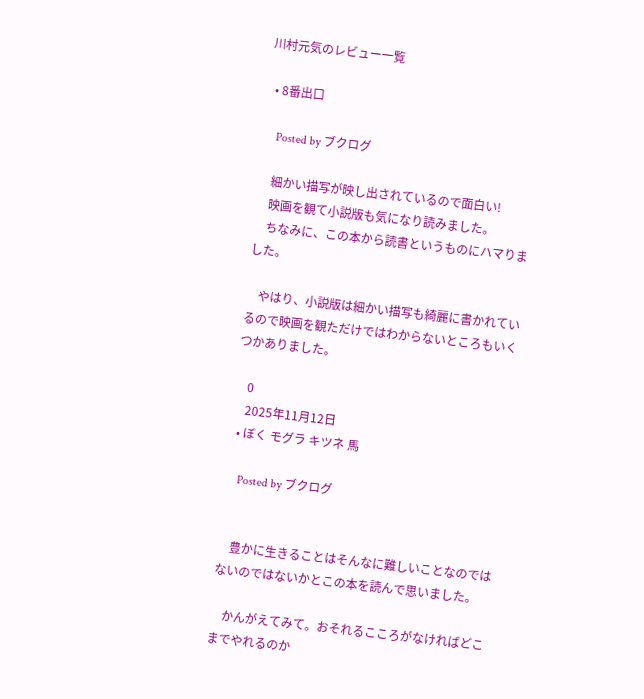川村元気のレビュー一覧

  • 8番出口

    Posted by ブクログ

    細かい描写が映し出されているので面白い!
    映画を観て小説版も気になり読みました。
    ちなみに、この本から読書というものにハマりました。

    やはり、小説版は細かい描写も綺麗に書かれているので映画を観ただけではわからないところもいくつかありました。

    0
    2025年11月12日
  • ぼく モグラ キツネ 馬

    Posted by ブクログ


    豊かに生きることはそんなに難しいことなのではないのではないかとこの本を読んで思いました。

    かんがえてみて。おそれるこころがなければどこまでやれるのか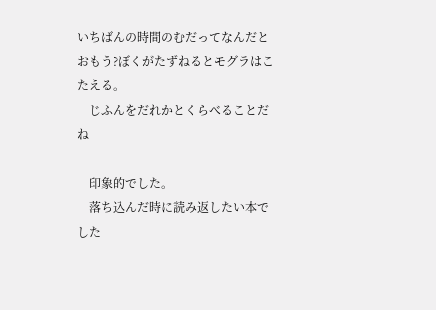いちばんの時間のむだってなんだとおもう?ぼくがたずねるとモグラはこたえる。
    じふんをだれかとくらべることだね

    印象的でした。
    落ち込んだ時に読み返したい本でした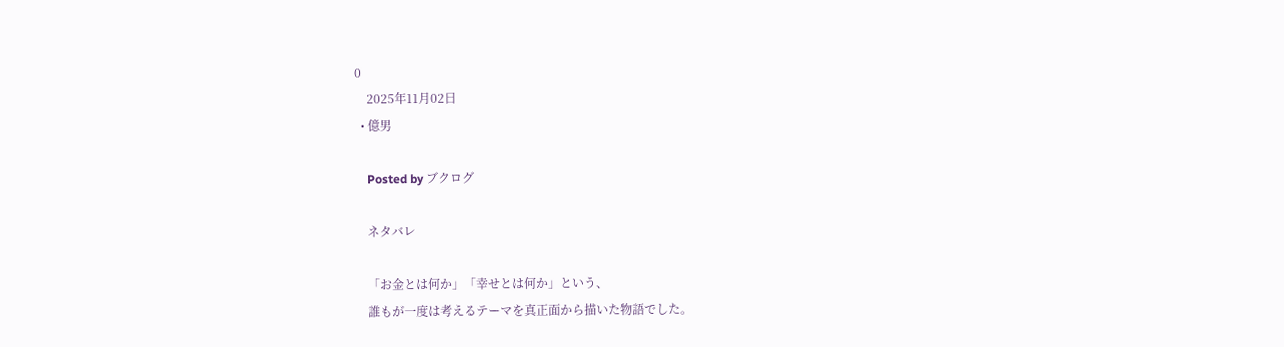0
    2025年11月02日
  • 億男

    Posted by ブクログ

    ネタバレ

    「お金とは何か」「幸せとは何か」という、
    誰もが一度は考えるテーマを真正面から描いた物語でした。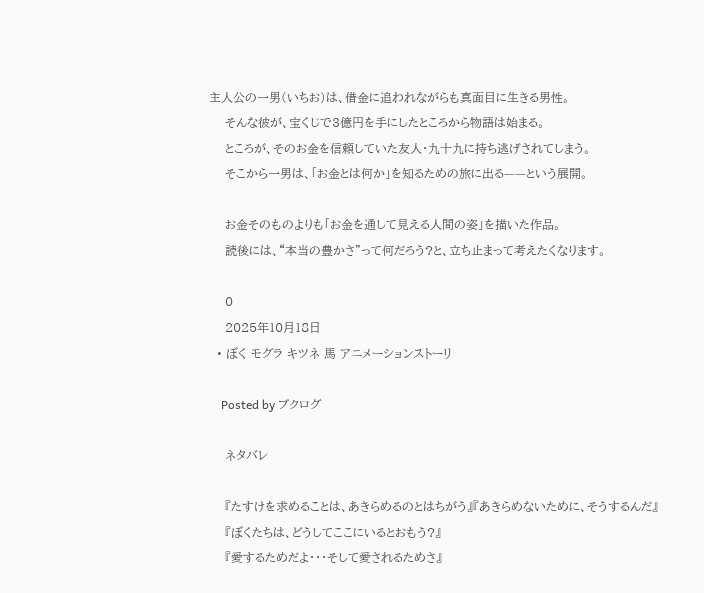主人公の一男(いちお)は、借金に追われながらも真面目に生きる男性。
    そんな彼が、宝くじで3億円を手にしたところから物語は始まる。
    ところが、そのお金を信頼していた友人・九十九に持ち逃げされてしまう。
    そこから一男は、「お金とは何か」を知るための旅に出る——という展開。

    お金そのものよりも「お金を通して見える人間の姿」を描いた作品。
    読後には、“本当の豊かさ”って何だろう?と、立ち止まって考えたくなります。

    0
    2025年10月18日
  • ぼく モグラ キツネ 馬 アニメーションストーリ

    Posted by ブクログ

    ネタバレ

    『たすけを求めることは、あきらめるのとはちがう』『あきらめないために、そうするんだ』
    『ぼくたちは、どうしてここにいるとおもう?』
    『愛するためだよ・・・そして愛されるためさ』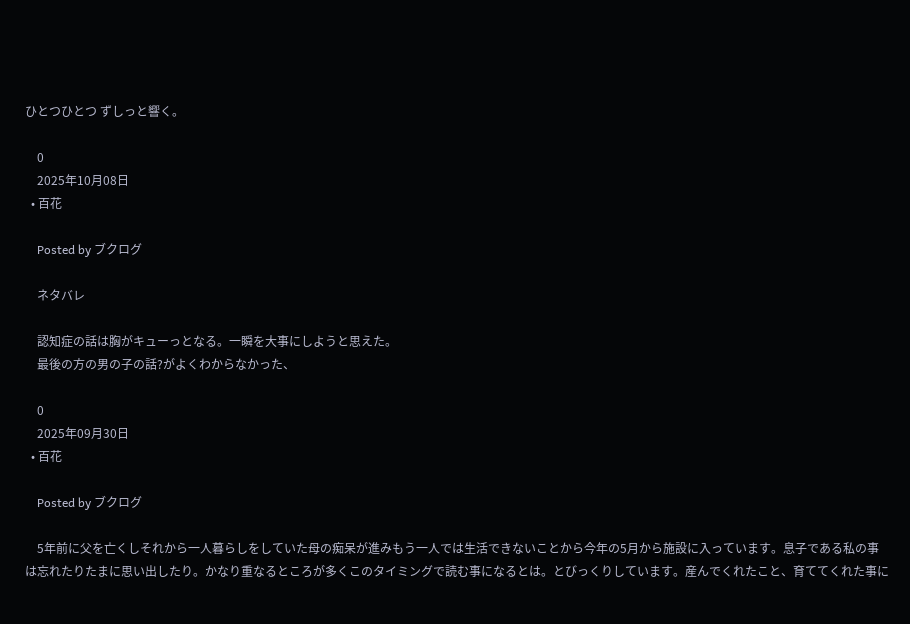ひとつひとつ ずしっと響く。

    0
    2025年10月08日
  • 百花

    Posted by ブクログ

    ネタバレ

    認知症の話は胸がキューっとなる。一瞬を大事にしようと思えた。
    最後の方の男の子の話?がよくわからなかった、

    0
    2025年09月30日
  • 百花

    Posted by ブクログ

    5年前に父を亡くしそれから一人暮らしをしていた母の痴呆が進みもう一人では生活できないことから今年の5月から施設に入っています。息子である私の事は忘れたりたまに思い出したり。かなり重なるところが多くこのタイミングで読む事になるとは。とびっくりしています。産んでくれたこと、育ててくれた事に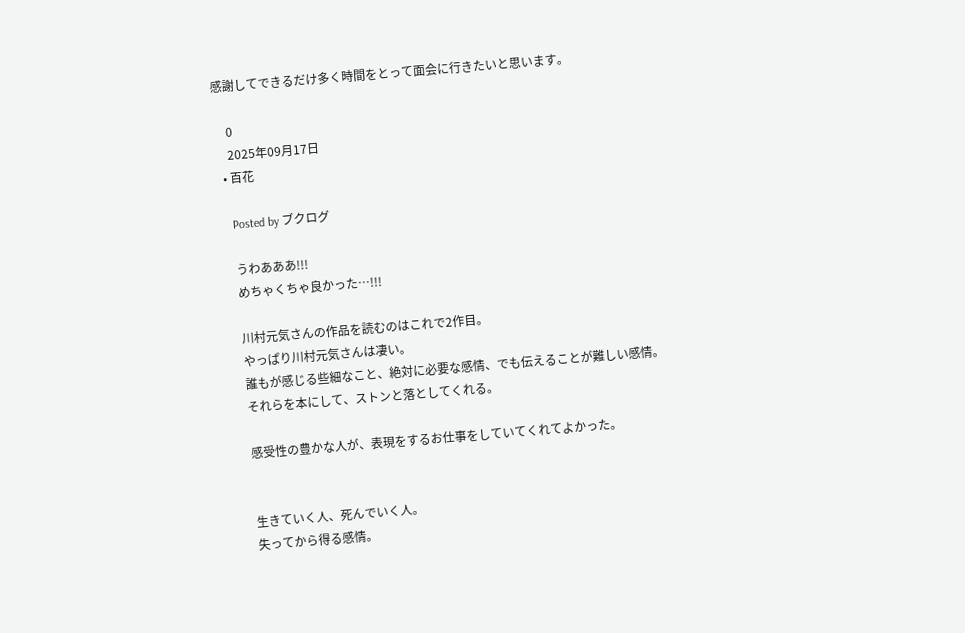感謝してできるだけ多く時間をとって面会に行きたいと思います。

    0
    2025年09月17日
  • 百花

    Posted by ブクログ

    うわあああ!!!
    めちゃくちゃ良かった…!!!

    川村元気さんの作品を読むのはこれで2作目。
    やっぱり川村元気さんは凄い。
    誰もが感じる些細なこと、絶対に必要な感情、でも伝えることが難しい感情。
    それらを本にして、ストンと落としてくれる。

    感受性の豊かな人が、表現をするお仕事をしていてくれてよかった。


    生きていく人、死んでいく人。
    失ってから得る感情。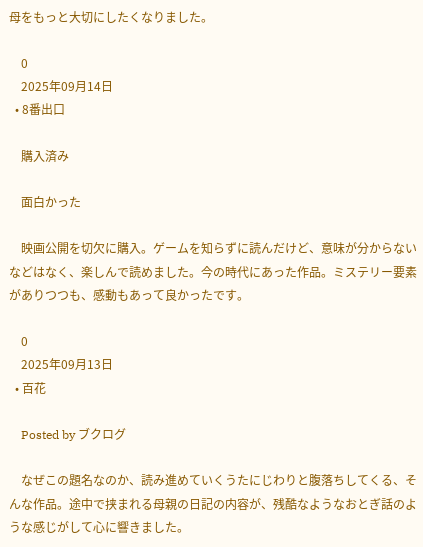母をもっと大切にしたくなりました。

    0
    2025年09月14日
  • 8番出口

    購入済み

    面白かった

    映画公開を切欠に購入。ゲームを知らずに読んだけど、意味が分からないなどはなく、楽しんで読めました。今の時代にあった作品。ミステリー要素がありつつも、感動もあって良かったです。

    0
    2025年09月13日
  • 百花

    Posted by ブクログ

    なぜこの題名なのか、読み進めていくうたにじわりと腹落ちしてくる、そんな作品。途中で挟まれる母親の日記の内容が、残酷なようなおとぎ話のような感じがして心に響きました。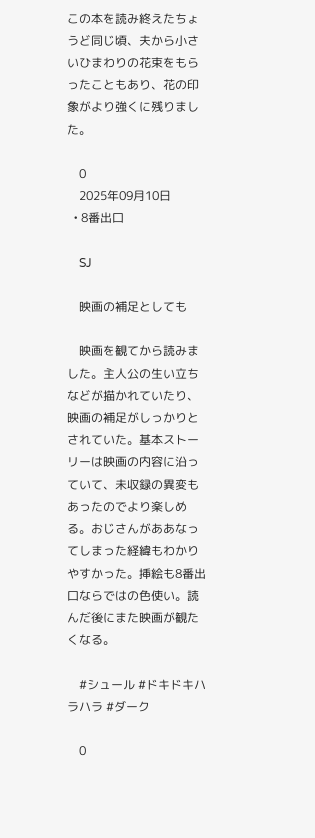この本を読み終えたちょうど同じ頃、夫から小さいひまわりの花束をもらったこともあり、花の印象がより強くに残りました。

    0
    2025年09月10日
  • 8番出口

    SJ

    映画の補足としても

    映画を観てから読みました。主人公の生い立ちなどが描かれていたり、映画の補足がしっかりとされていた。基本ストーリーは映画の内容に沿っていて、未収録の異変もあったのでより楽しめる。おじさんがああなってしまった経緯もわかりやすかった。挿絵も8番出口ならではの色使い。読んだ後にまた映画が観たくなる。

    #シュール #ドキドキハラハラ #ダーク

    0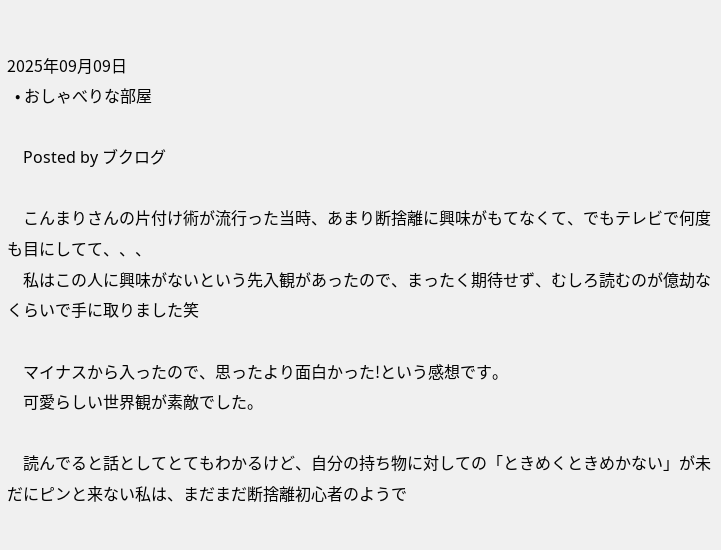2025年09月09日
  • おしゃべりな部屋

    Posted by ブクログ

    こんまりさんの片付け術が流行った当時、あまり断捨離に興味がもてなくて、でもテレビで何度も目にしてて、、、
    私はこの人に興味がないという先入観があったので、まったく期待せず、むしろ読むのが億劫なくらいで手に取りました笑

    マイナスから入ったので、思ったより面白かった!という感想です。
    可愛らしい世界観が素敵でした。

    読んでると話としてとてもわかるけど、自分の持ち物に対しての「ときめくときめかない」が未だにピンと来ない私は、まだまだ断捨離初心者のようで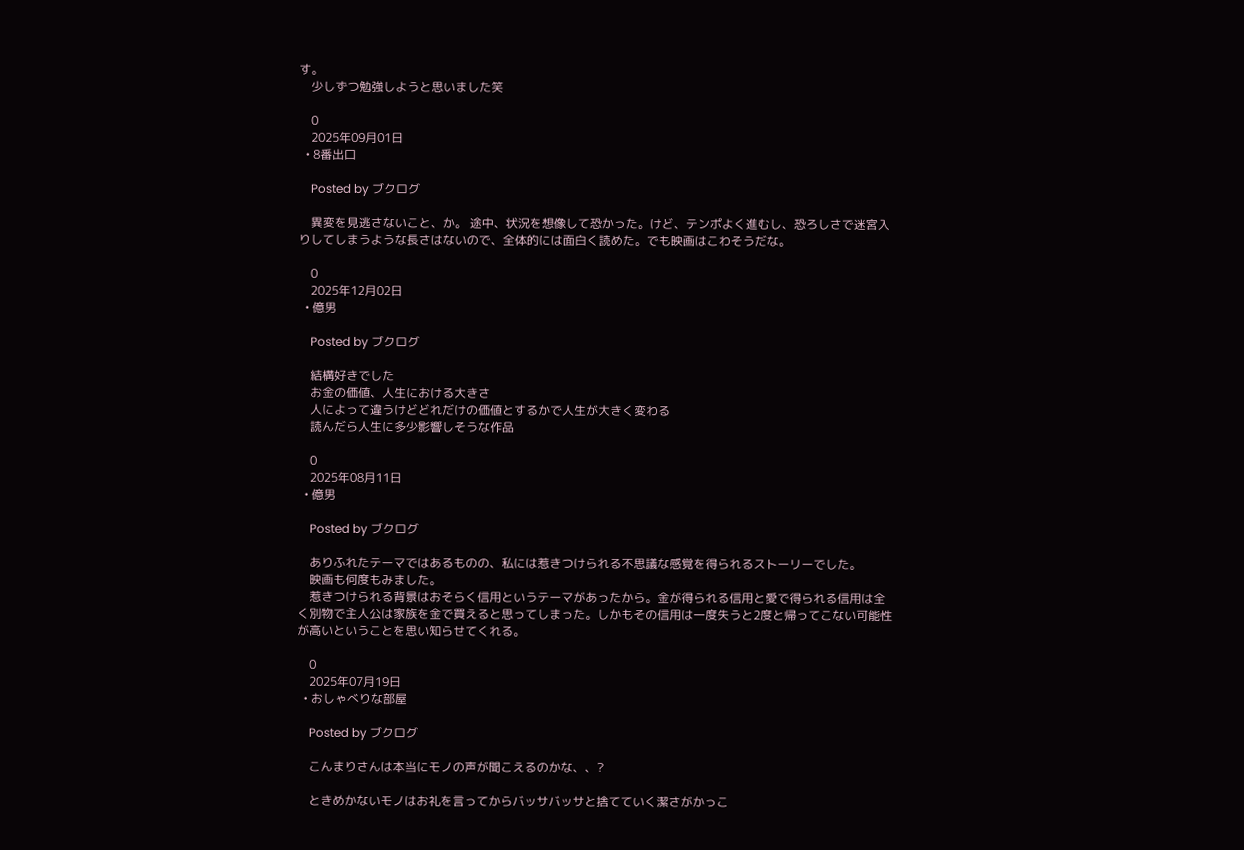す。
    少しずつ勉強しようと思いました笑

    0
    2025年09月01日
  • 8番出口

    Posted by ブクログ

    異変を見逃さないこと、か。 途中、状況を想像して恐かった。けど、テンポよく進むし、恐ろしさで迷宮入りしてしまうような長さはないので、全体的には面白く読めた。でも映画はこわそうだな。

    0
    2025年12月02日
  • 億男

    Posted by ブクログ

    結構好きでした
    お金の価値、人生における大きさ
    人によって違うけどどれだけの価値とするかで人生が大きく変わる
    読んだら人生に多少影響しそうな作品

    0
    2025年08月11日
  • 億男

    Posted by ブクログ

    ありふれたテーマではあるものの、私には惹きつけられる不思議な感覚を得られるストーリーでした。
    映画も何度もみました。
    惹きつけられる背景はおそらく信用というテーマがあったから。金が得られる信用と愛で得られる信用は全く別物で主人公は家族を金で買えると思ってしまった。しかもその信用は一度失うと2度と帰ってこない可能性が高いということを思い知らせてくれる。

    0
    2025年07月19日
  • おしゃべりな部屋

    Posted by ブクログ

    こんまりさんは本当にモノの声が聞こえるのかな、、?

    ときめかないモノはお礼を言ってからバッサバッサと捨てていく潔さがかっこ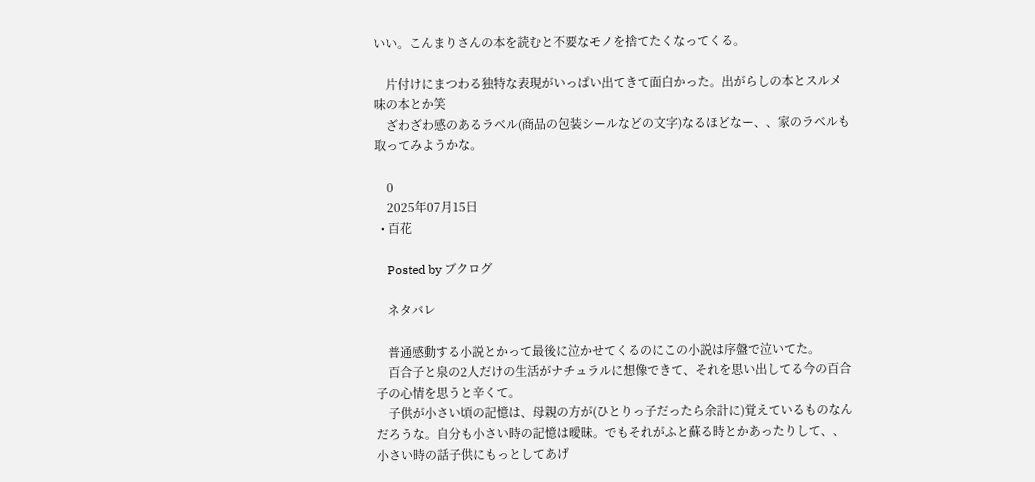いい。こんまりさんの本を読むと不要なモノを捨てたくなってくる。

    片付けにまつわる独特な表現がいっぱい出てきて面白かった。出がらしの本とスルメ味の本とか笑
    ざわざわ感のあるラベル(商品の包装シールなどの文字)なるほどなー、、家のラベルも取ってみようかな。

    0
    2025年07月15日
  • 百花

    Posted by ブクログ

    ネタバレ

    普通感動する小説とかって最後に泣かせてくるのにこの小説は序盤で泣いてた。
    百合子と泉の2人だけの生活がナチュラルに想像できて、それを思い出してる今の百合子の心情を思うと辛くて。
    子供が小さい頃の記憶は、母親の方が(ひとりっ子だったら余計に)覚えているものなんだろうな。自分も小さい時の記憶は曖昧。でもそれがふと蘇る時とかあったりして、、小さい時の話子供にもっとしてあげ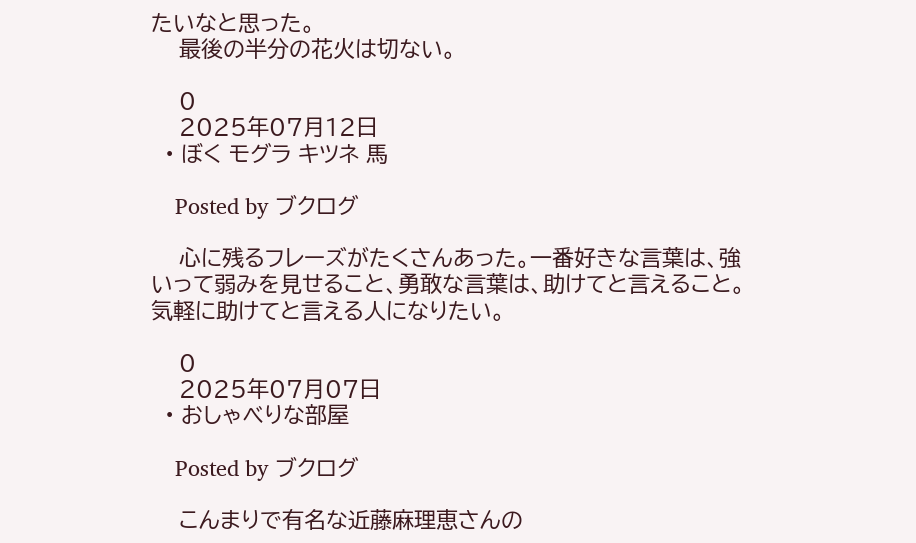たいなと思った。
    最後の半分の花火は切ない。

    0
    2025年07月12日
  • ぼく モグラ キツネ 馬

    Posted by ブクログ

    心に残るフレーズがたくさんあった。一番好きな言葉は、強いって弱みを見せること、勇敢な言葉は、助けてと言えること。気軽に助けてと言える人になりたい。

    0
    2025年07月07日
  • おしゃべりな部屋

    Posted by ブクログ

    こんまりで有名な近藤麻理恵さんの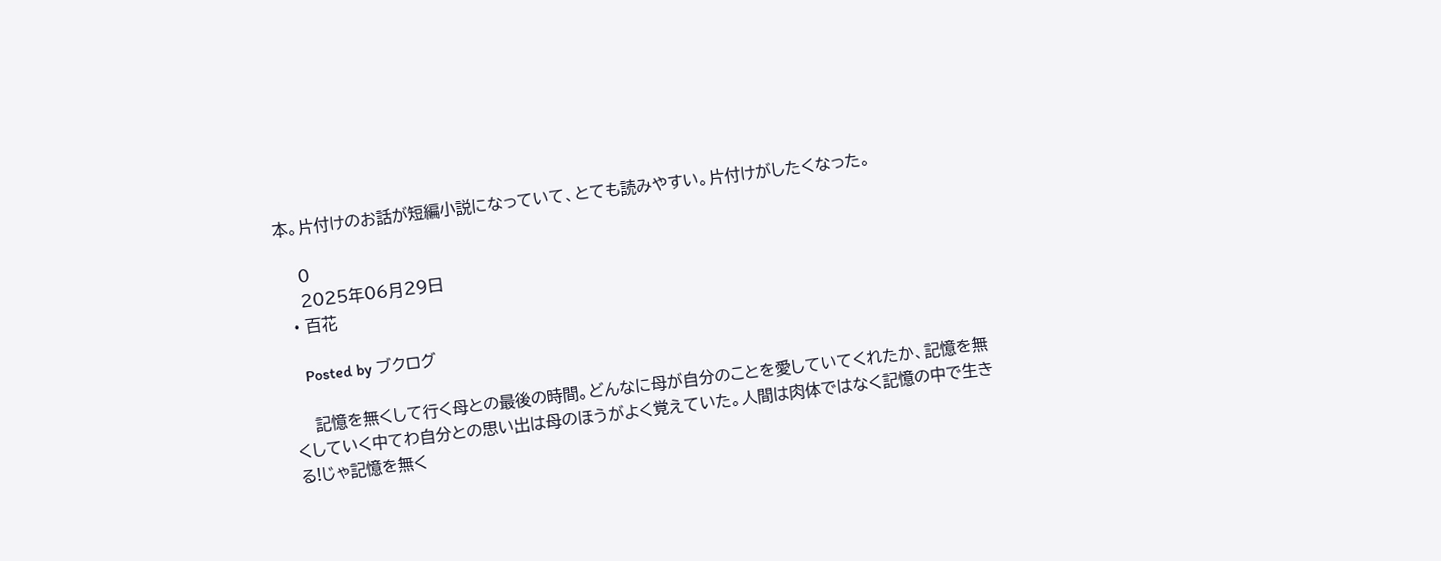本。片付けのお話が短編小説になっていて、とても読みやすい。片付けがしたくなった。

    0
    2025年06月29日
  • 百花

    Posted by ブクログ

    記憶を無くして行く母との最後の時間。どんなに母が自分のことを愛していてくれたか、記憶を無くしていく中てわ自分との思い出は母のほうがよく覚えていた。人間は肉体ではなく記憶の中で生きる!じゃ記憶を無く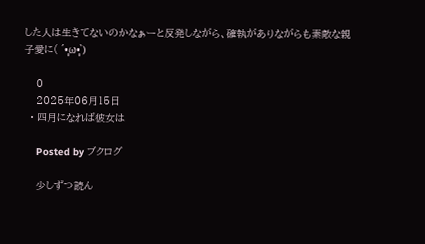した人は生きてないのかなぁーと反発しながら、確執がありながらも素敵な親子愛に( ´•̥ω•̥`)

    0
    2025年06月15日
  • 四月になれば彼女は

    Posted by ブクログ

    少しずつ読ん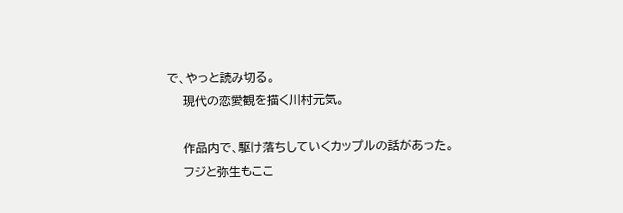で、やっと読み切る。
    現代の恋愛観を描く川村元気。

    作品内で、駆け落ちしていくカップルの話があった。
    フジと弥生もここ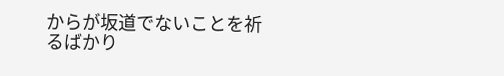からが坂道でないことを祈るばかり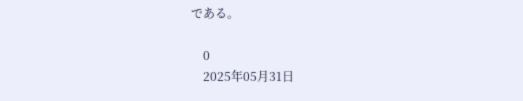である。

    0
    2025年05月31日